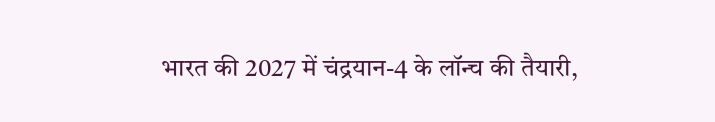भारत की 2027 में चंद्रयान-4 के लॉन्च की तैयारी,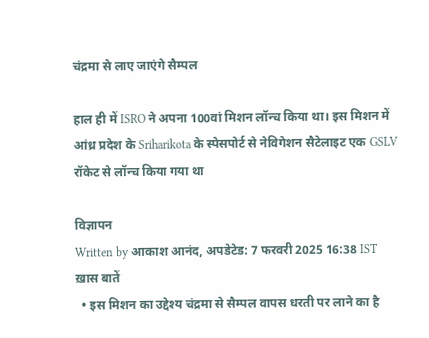चंद्रमा से लाए जाएंगे सैम्पल

हाल ही में ISRO ने अपना 100वां मिशन लॉन्च किया था। इस मिशन में आंध्र प्रदेश के Sriharikota के स्पेसपोर्ट से नेविगेशन सैटेलाइट एक GSLV रॉकेट से लॉन्च किया गया था

विज्ञापन
Written by आकाश आनंद, अपडेटेड: 7 फरवरी 2025 16:38 IST
ख़ास बातें
  • इस मिशन का उद्देश्य चंद्रमा से सैम्पल वापस धरती पर लाने का है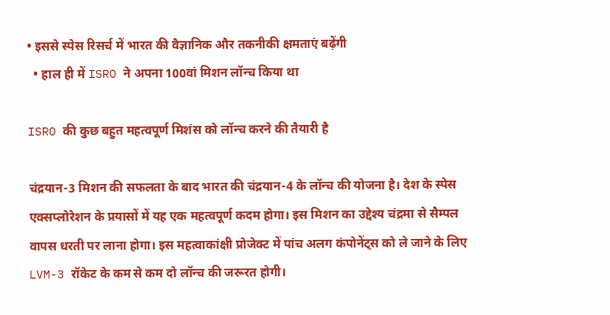• इससे स्पेस रिसर्च में भारत की वैज्ञानिक और तकनीकी क्षमताएं बढ़ेंगी
  • हाल ही में ISRO ने अपना 100वां मिशन लॉन्च किया था

ISRO की कुछ बहुत महत्वपूर्ण मिशंस को लॉन्च करने की तैयारी है

चंद्रयान-3 मिशन की सफलता के बाद भारत की चंद्रयान-4 के लॉन्च की योजना है। देश के स्पेस एक्सप्लोरेशन के प्रयासों में यह एक महत्वपूर्ण कदम होगा। इस मिशन का उद्देश्य चंद्रमा से सैम्पल वापस धरती पर लाना होगा। इस महत्वाकांक्षी प्रोजेक्ट में पांच अलग कंपोनेंट्स को ले जाने के लिए LVM-3 रॉकेट के कम से कम दो लॉन्च की जरूरत होगी।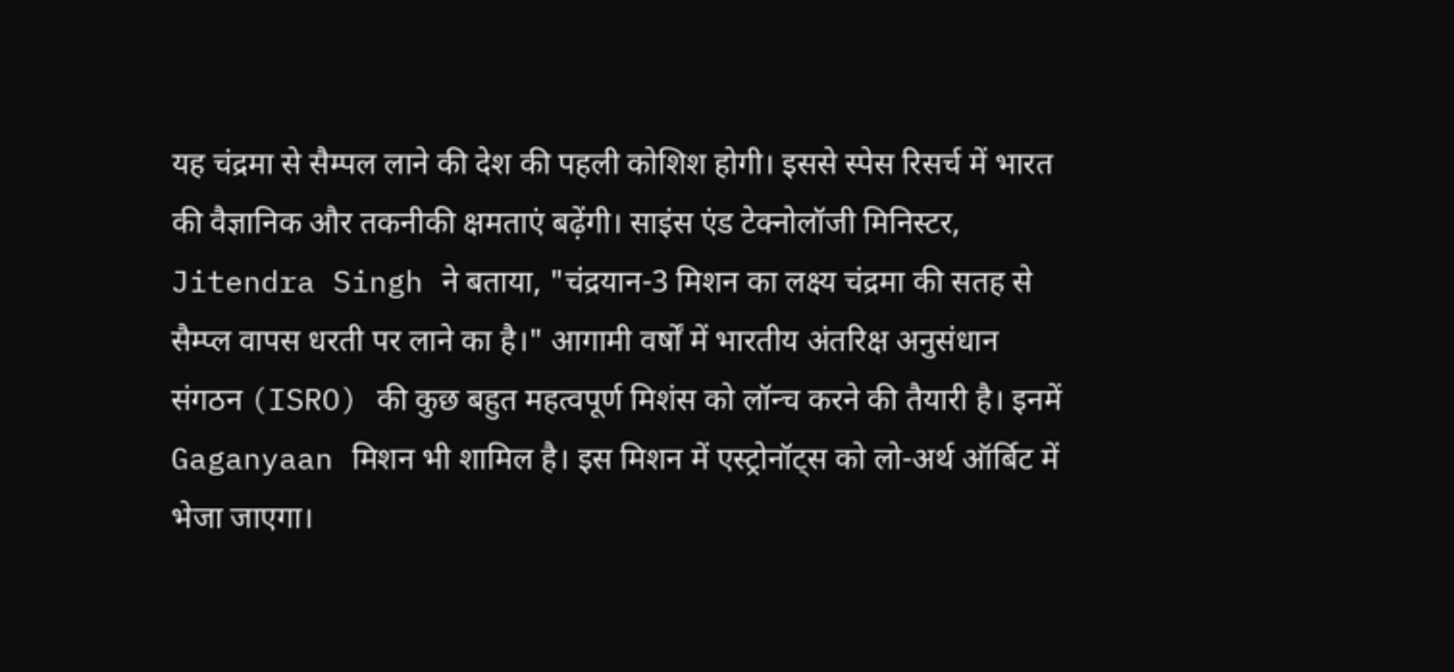यह चंद्रमा से सैम्पल लाने की देश की पहली कोशिश होगी। इससे स्पेस रिसर्च में भारत की वैज्ञानिक और तकनीकी क्षमताएं बढ़ेंगी। साइंस एंड टेक्नोलॉजी मिनिस्टर, Jitendra Singh ने बताया, "चंद्रयान-3 मिशन का लक्ष्य चंद्रमा की सतह से सैम्प्ल वापस धरती पर लाने का है।" आगामी वर्षों में भारतीय अंतरिक्ष अनुसंधान संगठन (ISRO) की कुछ बहुत महत्वपूर्ण मिशंस को लॉन्च करने की तैयारी है। इनमें Gaganyaan मिशन भी शामिल है। इस मिशन में एस्ट्रोनॉट्स को लो-अर्थ ऑर्बिट में भेजा जाएगा।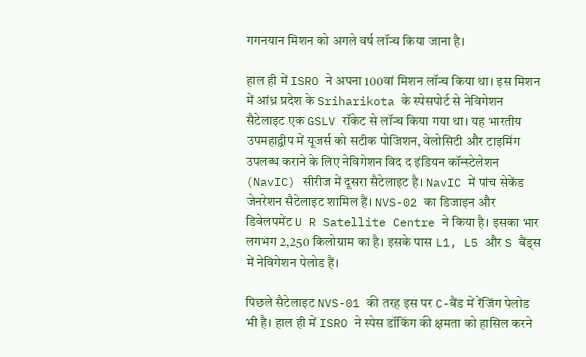गगनयान मिशन को अगले वर्ष लॉन्च किया जाना है।

हाल ही में ISRO ने अपना 100वां मिशन लॉन्च किया था। इस मिशन में आंध्र प्रदेश के Sriharikota के स्पेसपोर्ट से नेविगेशन सैटेलाइट एक GSLV रॉकेट से लॉन्च किया गया था। यह भारतीय उपमहाद्वीप में यूजर्स को सटीक पोजिशन, वेलोसिटी और टाइमिंग उपलब्ध कराने के लिए नेविगेशन विद द इंडियन कॉन्स्टेलेशन (NavIC) सीरीज में दूसरा सैटेलाइट है। NavIC में पांच सेकेंड जेनरेशन सैटेलाइट शामिल हैं। NVS-02 का डिजाइन और डिवेलपमेंट U R Satellite Centre ने किया है। इसका भार लगभग 2,250 किलोग्राम का है। इसके पास L1, L5 और S बैंड्स में नेविगेशन पेलोड हैं।

पिछले सैटेलाइट NVS-01 की तरह इस पर C-बैंड में रेंजिंग पेलोड भी है। हाल ही में ISRO ने स्पेस डॉकिंग की क्षमता को हासिल करने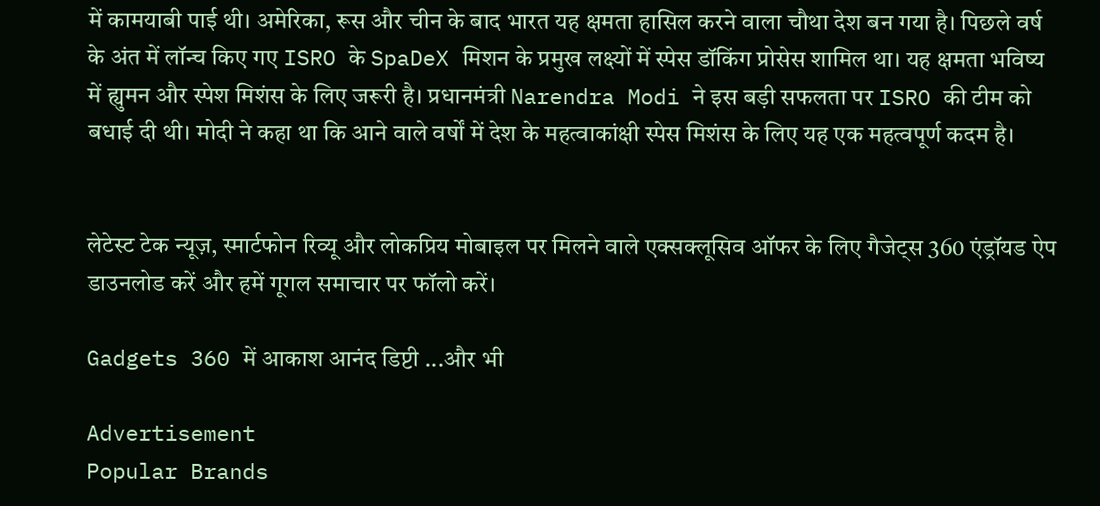में कामयाबी पाई थी। अमेरिका, रूस और चीन के बाद भारत यह क्षमता हासिल करने वाला चौथा देश बन गया है। पिछले वर्ष के अंत में लॉन्च किए गए ISRO के SpaDeX मिशन के प्रमुख लक्ष्यों में स्पेस डॉकिंग प्रोसेस शामिल था। यह क्षमता भविष्य में ह्युमन और स्पेश मिशंस के लिए जरूरी है। प्रधानमंत्री Narendra Modi ने इस बड़ी सफलता पर ISRO की टीम को बधाई दी थी। मोदी ने कहा था कि आने वाले वर्षों में देश के महत्वाकांक्षी स्पेस मिशंस के लिए यह एक महत्वपूर्ण कदम है।


लेटेस्ट टेक न्यूज़, स्मार्टफोन रिव्यू और लोकप्रिय मोबाइल पर मिलने वाले एक्सक्लूसिव ऑफर के लिए गैजेट्स 360 एंड्रॉयड ऐप डाउनलोड करें और हमें गूगल समाचार पर फॉलो करें।

Gadgets 360 में आकाश आनंद डिप्टी ...और भी

Advertisement
Popular Brands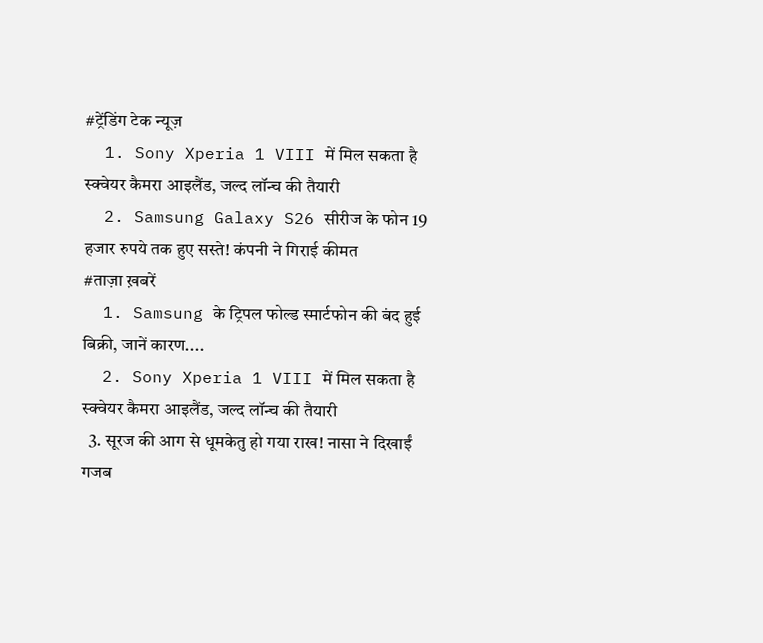#ट्रेंडिंग टेक न्यूज़
  1. Sony Xperia 1 VIII में मिल सकता है स्क्वेयर कैमरा आइलैंड, जल्द लॉन्च की तैयारी
  2. Samsung Galaxy S26 सीरीज के फोन 19 हजार रुपये तक हुए सस्ते! कंपनी ने गिराई कीमत
#ताज़ा ख़बरें
  1. Samsung के ट्रिपल फोल्ड स्मार्टफोन की बंद हुई बिक्री, जानें कारण....
  2. Sony Xperia 1 VIII में मिल सकता है स्क्वेयर कैमरा आइलैंड, जल्द लॉन्च की तैयारी
  3. सूरज की आग से धूमकेतु हो गया राख! नासा ने दिखाईं गजब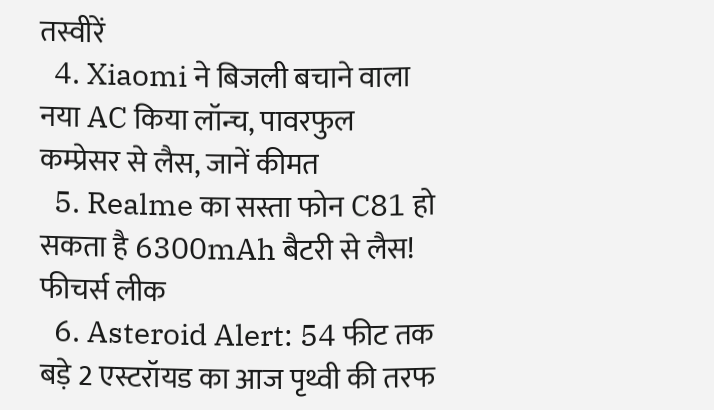तस्वीरें
  4. Xiaomi ने बिजली बचाने वाला नया AC किया लॉन्च, पावरफुल कम्प्रेसर से लैस, जानें कीमत
  5. Realme का सस्ता फोन C81 हो सकता है 6300mAh बैटरी से लैस! फीचर्स लीक
  6. Asteroid Alert: 54 फीट तक बड़े 2 एस्टरॉयड का आज पृथ्वी की तरफ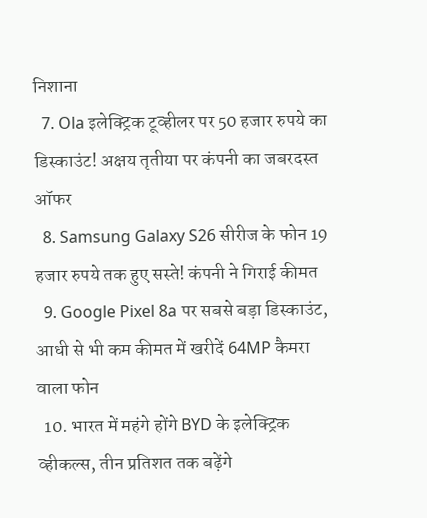निशाना
  7. Ola इलेक्ट्रिक टूव्हीलर पर 50 हजार रुपये का डिस्काउंट! अक्षय तृतीया पर कंपनी का जबरदस्त ऑफर
  8. Samsung Galaxy S26 सीरीज के फोन 19 हजार रुपये तक हुए सस्ते! कंपनी ने गिराई कीमत
  9. Google Pixel 8a पर सबसे बड़ा डिस्काउंट, आधी से भी कम कीमत में खरीदें 64MP कैमरा वाला फोन
  10. भारत में महंगे होंगे BYD के इलेक्ट्रिक व्हीकल्स, तीन प्रतिशत तक बढ़ेंगे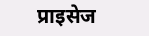प्राइसेज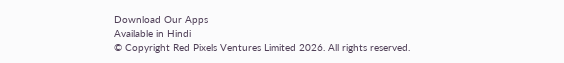Download Our Apps
Available in Hindi
© Copyright Red Pixels Ventures Limited 2026. All rights reserved.